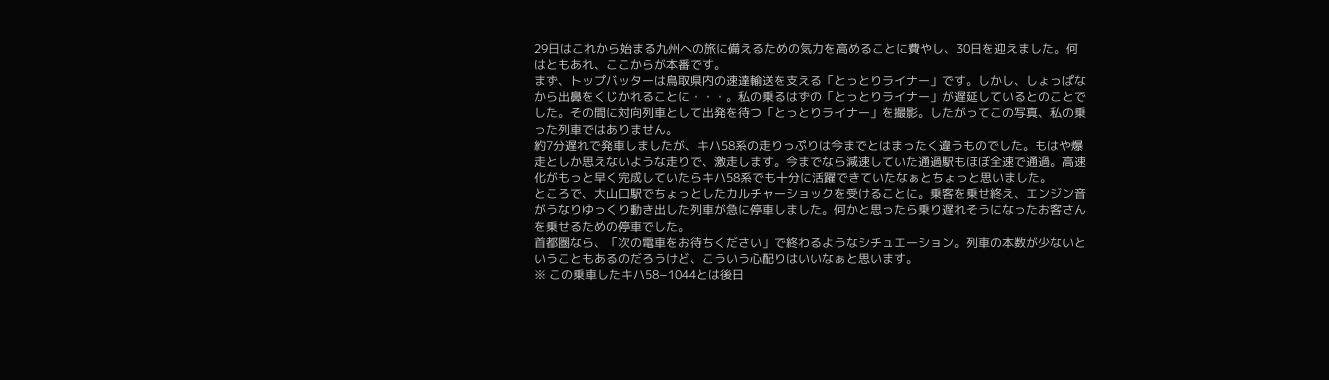29日はこれから始まる九州への旅に備えるための気力を高めることに費やし、30日を迎えました。何はともあれ、ここからが本番です。
まず、トップバッターは鳥取県内の速達輸送を支える「とっとりライナー」です。しかし、しょっぱなから出鼻をくじかれることに・・・。私の乗るはずの「とっとりライナー」が遅延しているとのことでした。その間に対向列車として出発を待つ「とっとりライナー」を撮影。したがってこの写真、私の乗った列車ではありません。
約7分遅れで発車しましたが、キハ58系の走りっぷりは今までとはまったく違うものでした。もはや爆走としか思えないような走りで、激走します。今までなら減速していた通過駅もほぼ全速で通過。高速化がもっと早く完成していたらキハ58系でも十分に活躍できていたなぁとちょっと思いました。
ところで、大山口駅でちょっとしたカルチャーショックを受けることに。乗客を乗せ終え、エンジン音がうなりゆっくり動き出した列車が急に停車しました。何かと思ったら乗り遅れそうになったお客さんを乗せるための停車でした。
首都圏なら、「次の電車をお待ちください」で終わるようなシチュエーション。列車の本数が少ないということもあるのだろうけど、こういう心配りはいいなぁと思います。
※ この乗車したキハ58−1044とは後日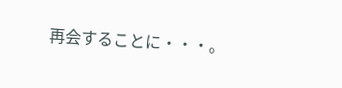再会することに・・・。